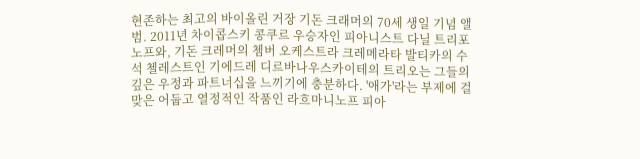현존하는 최고의 바이올린 거장 기돈 크래머의 70세 생일 기념 앨범. 2011년 차이콥스키 콩쿠르 우승자인 피아니스트 다닐 트리포노프와, 기돈 크레머의 쳄버 오케스트라 크레메라타 발티카의 수석 첼레스트인 기에드레 디르바나우스카이테의 트리오는 그들의 깊은 우정과 파트너십을 느끼기에 충분하다. '애가'라는 부제에 걸맞은 어둡고 열정적인 작품인 라흐마니노프 피아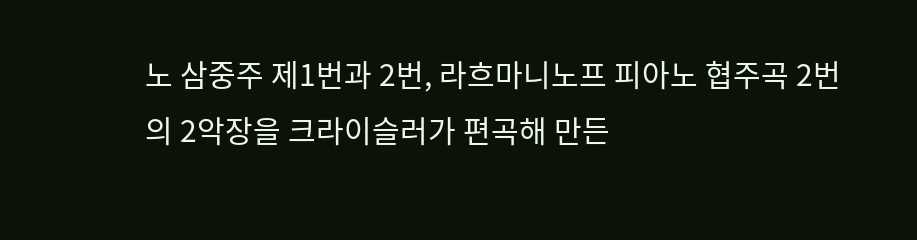노 삼중주 제1번과 2번, 라흐마니노프 피아노 협주곡 2번의 2악장을 크라이슬러가 편곡해 만든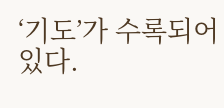‘기도’가 수록되어 있다.